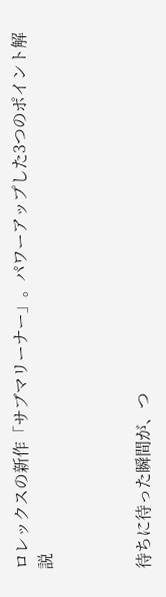ロレックスの新作「サブマリーナー」。パワーアップした3つのポイント解説



待ちに待った瞬間が、つ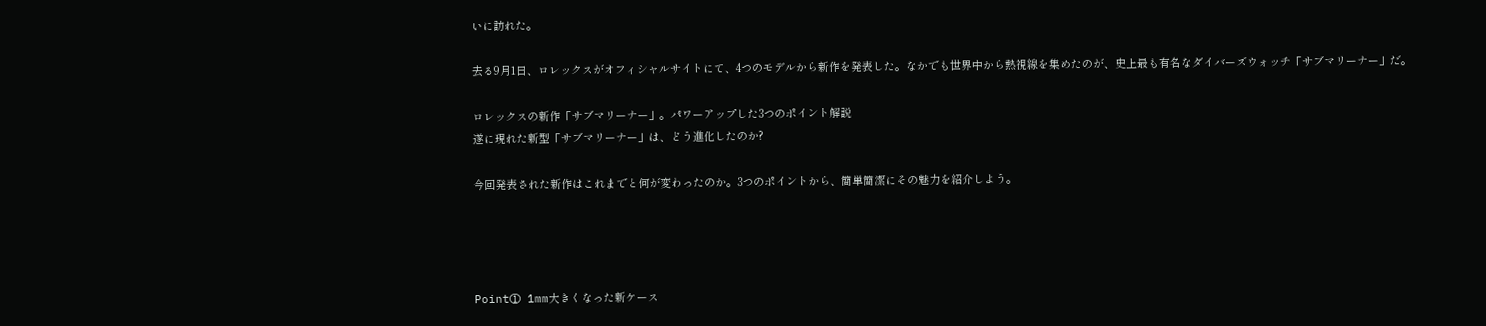いに訪れた。

去る9月1日、ロレックスがオフィシャルサイトにて、4つのモデルから新作を発表した。なかでも世界中から熱視線を集めたのが、史上最も有名なダイバーズウォッチ「サブマリーナー」だ。

ロレックスの新作「サブマリーナー」。パワーアップした3つのポイント解説
遂に現れた新型「サブマリーナー」は、どう進化したのか?

今回発表された新作はこれまでと何が変わったのか。3つのポイントから、簡単簡潔にその魅力を紹介しよう。




Point① 1mm大きくなった新ケース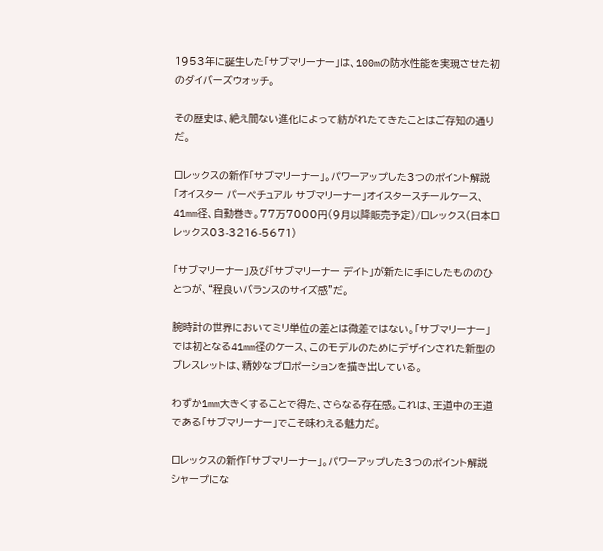1953年に誕生した「サブマリーナー」は、100mの防水性能を実現させた初のダイバーズウォッチ。

その歴史は、絶え間ない進化によって紡がれたてきたことはご存知の通りだ。

ロレックスの新作「サブマリーナー」。パワーアップした3つのポイント解説
「オイスター パーペチュアル サブマリーナー」オイスタースチールケース、41mm径、自動巻き。77万7000円(9月以降販売予定)/ロレックス(日本ロレックス03-3216-5671)

「サブマリーナー」及び「サブマリーナー デイト」が新たに手にしたもののひとつが、“程良いバランスのサイズ感”だ。

腕時計の世界においてミリ単位の差とは微差ではない。「サブマリーナー」では初となる41mm径のケース、このモデルのためにデザインされた新型のブレスレットは、精妙なプロポーションを描き出している。

わずか1mm大きくすることで得た、さらなる存在感。これは、王道中の王道である「サブマリーナー」でこそ味わえる魅力だ。

ロレックスの新作「サブマリーナー」。パワーアップした3つのポイント解説
シャープにな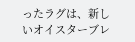ったラグは、新しいオイスターブレ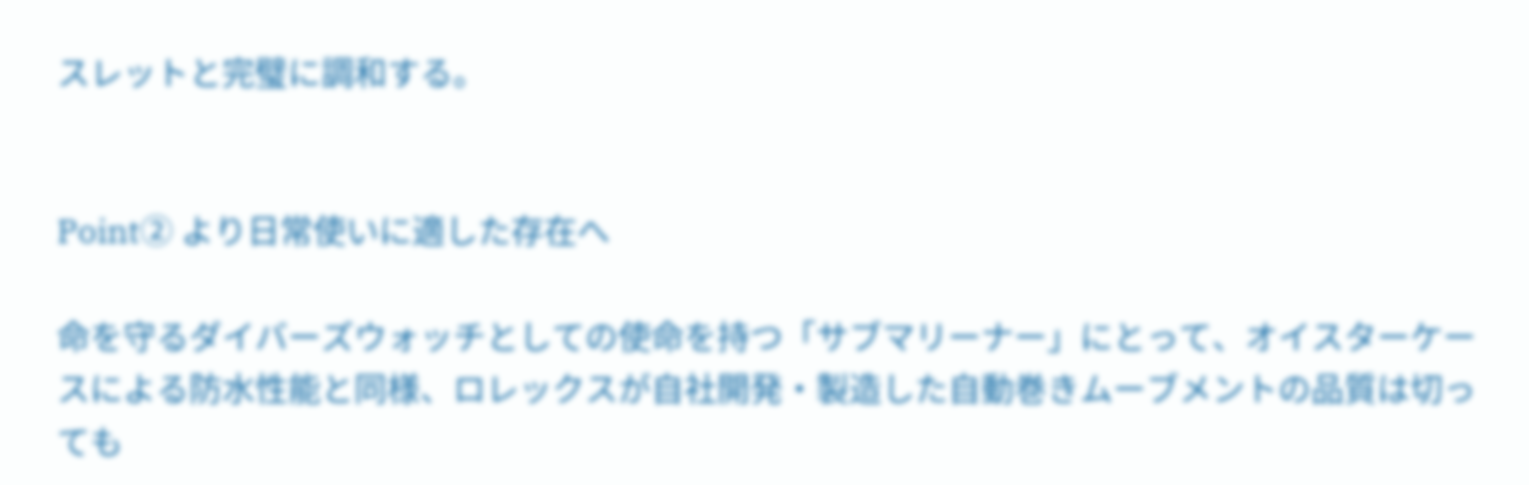スレットと完璧に調和する。


Point② より日常使いに適した存在へ

命を守るダイバーズウォッチとしての使命を持つ「サブマリーナー」にとって、オイスターケースによる防水性能と同様、ロレックスが自社開発・製造した自動巻きムーブメントの品質は切っても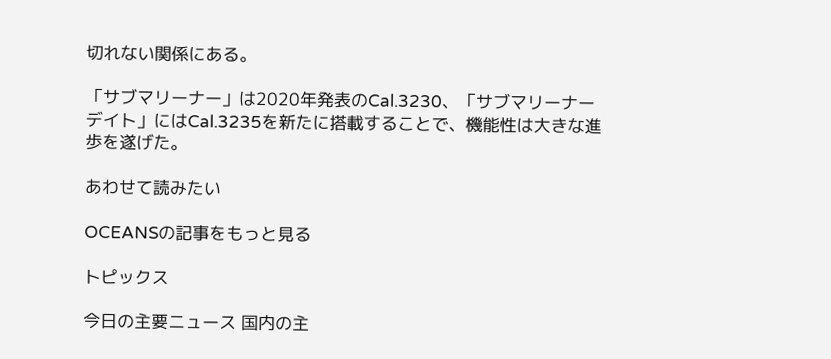切れない関係にある。

「サブマリーナー」は2020年発表のCal.3230、「サブマリーナー デイト」にはCal.3235を新たに搭載することで、機能性は大きな進歩を遂げた。

あわせて読みたい

OCEANSの記事をもっと見る

トピックス

今日の主要ニュース 国内の主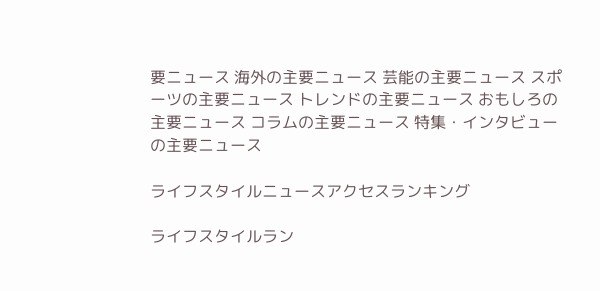要ニュース 海外の主要ニュース 芸能の主要ニュース スポーツの主要ニュース トレンドの主要ニュース おもしろの主要ニュース コラムの主要ニュース 特集・インタビューの主要ニュース

ライフスタイルニュースアクセスランキング

ライフスタイルラン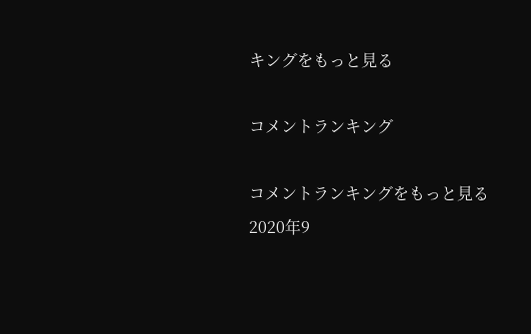キングをもっと見る

コメントランキング

コメントランキングをもっと見る
2020年9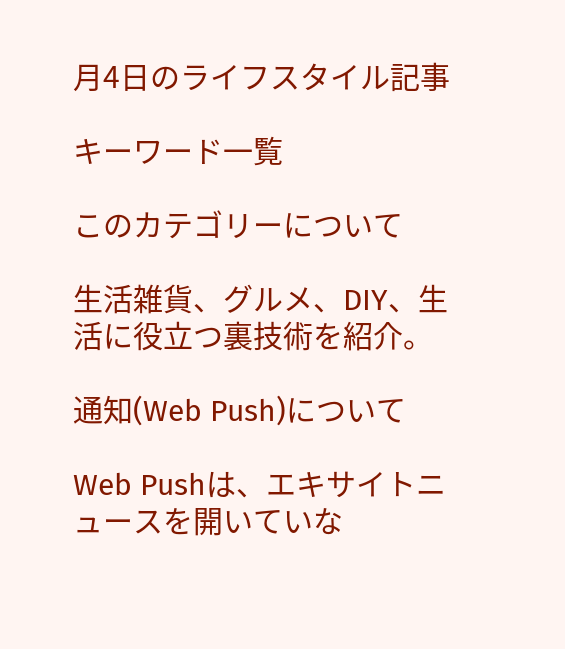月4日のライフスタイル記事

キーワード一覧

このカテゴリーについて

生活雑貨、グルメ、DIY、生活に役立つ裏技術を紹介。

通知(Web Push)について

Web Pushは、エキサイトニュースを開いていな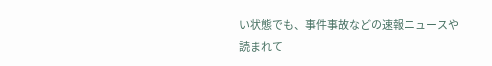い状態でも、事件事故などの速報ニュースや読まれて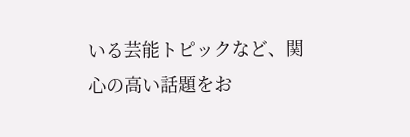いる芸能トピックなど、関心の高い話題をお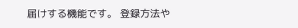届けする機能です。 登録方法や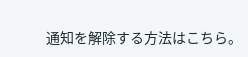通知を解除する方法はこちら。